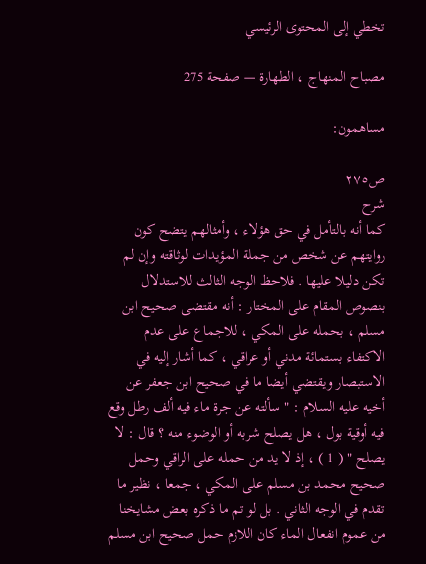تخطي إلى المحتوى الرئيسي

مصباح المنهاج ، الطهارة — صفحة 275

مساهمون:

ص٢٧٥
شرح
كما أنه بالتأمل في حق هؤلاء ، وأمثالهم يتضح كون روايتهم عن شخص من جملة المؤيدات لوثاقته وإن لم تكن دليلا عليها . فلاحظ الوجه الثالث للاستدلال بنصوص المقام على المختار : أنه مقتضى صحيح ابن مسلم ، بحمله على المكي ، للاجماع على عدم الاكتفاء بستمائة مدني أو عراقي ، كما أشار إليه في الاستبصار ويقتضي أيضا ما في صحيح ابن جعفر عن أخيه عليه السلام : " سألته عن جرة ماء فيه ألف رطل وقع فيه أوقية بول ، هل يصلح شربه أو الوضوء منه ؟ قال : لا يصلح " ( 1 ) ، إذ لا يد من حمله على الراقي وحمل صحيح محمد بن مسلم على المكي ، جمعا ، نظير ما تقدم في الوجه الثاني . بل لو تم ما ذكره بعض مشايخنا من عموم انفعال الماء كان اللازم حمل صحيح ابن مسلم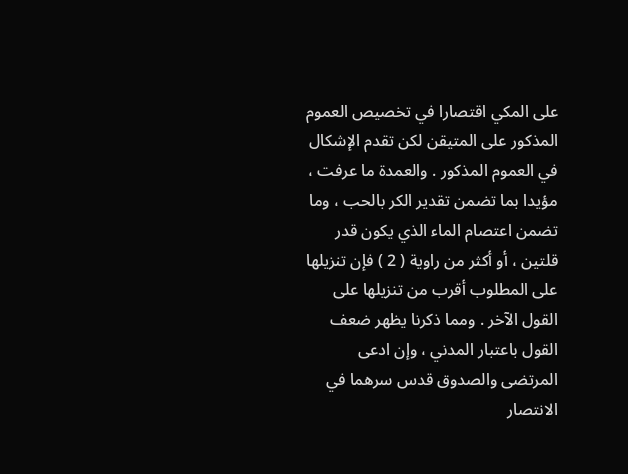على المكي اقتصارا في تخصيص العموم المذكور على المتيقن لكن تقدم الإشكال في العموم المذكور . والعمدة ما عرفت ، مؤيدا بما تضمن تقدير الكر بالحب ، وما تضمن اعتصام الماء الذي يكون قدر قلتين ، أو أكثر من راوية ( 2 ) فإن تنزيلها على المطلوب أقرب من تنزيلها على القول الآخر . ومما ذكرنا يظهر ضعف القول باعتبار المدني ، وإن ادعى المرتضى والصدوق قدس سرهما في الانتصار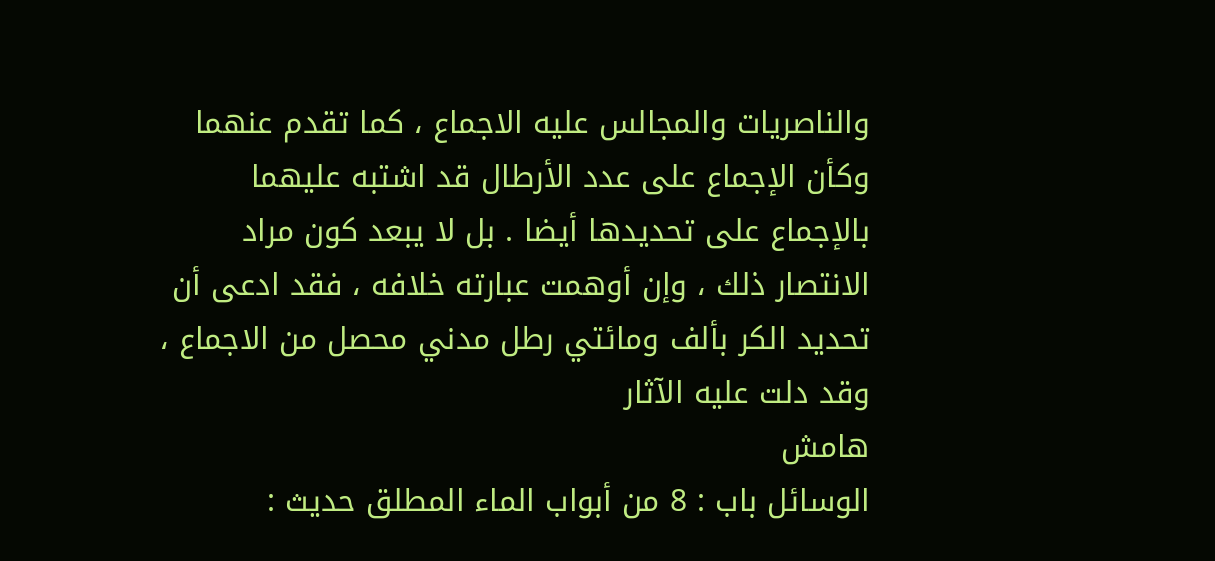والناصريات والمجالس عليه الاجماع ، كما تقدم عنهما وكأن الإجماع على عدد الأرطال قد اشتبه عليهما بالإجماع على تحديدها أيضا . بل لا يبعد كون مراد الانتصار ذلك ، وإن أوهمت عبارته خلافه ، فقد ادعى أن تحديد الكر بألف ومائتي رطل مدني محصل من الاجماع ، وقد دلت عليه الآثار
هامش
الوسائل باب : 8 من أبواب الماء المطلق حديث :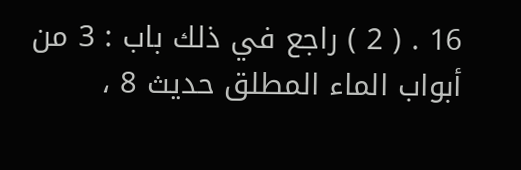16 . ( 2 ) راجع في ذلك باب : 3 من أبواب الماء المطلق حديث 8 ،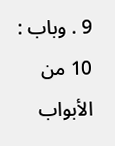9 . وباب : 10 من الأبواب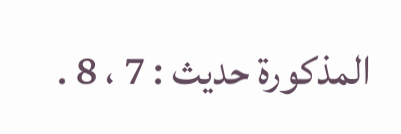المذكورة حديث : 7 ، 8 .